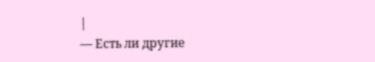|
— Есть ли другие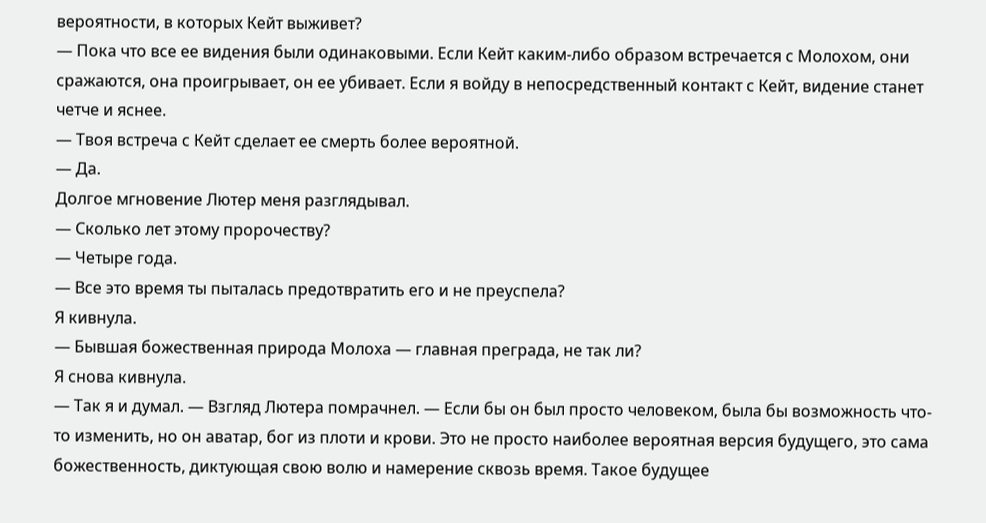вероятности, в которых Кейт выживет?
— Пока что все ее видения были одинаковыми. Если Кейт каким-либо образом встречается с Молохом, они сражаются, она проигрывает, он ее убивает. Если я войду в непосредственный контакт с Кейт, видение станет четче и яснее.
— Твоя встреча с Кейт сделает ее смерть более вероятной.
— Да.
Долгое мгновение Лютер меня разглядывал.
— Сколько лет этому пророчеству?
— Четыре года.
— Все это время ты пыталась предотвратить его и не преуспела?
Я кивнула.
— Бывшая божественная природа Молоха — главная преграда, не так ли?
Я снова кивнула.
— Так я и думал. — Взгляд Лютера помрачнел. — Если бы он был просто человеком, была бы возможность что-то изменить, но он аватар, бог из плоти и крови. Это не просто наиболее вероятная версия будущего, это сама божественность, диктующая свою волю и намерение сквозь время. Такое будущее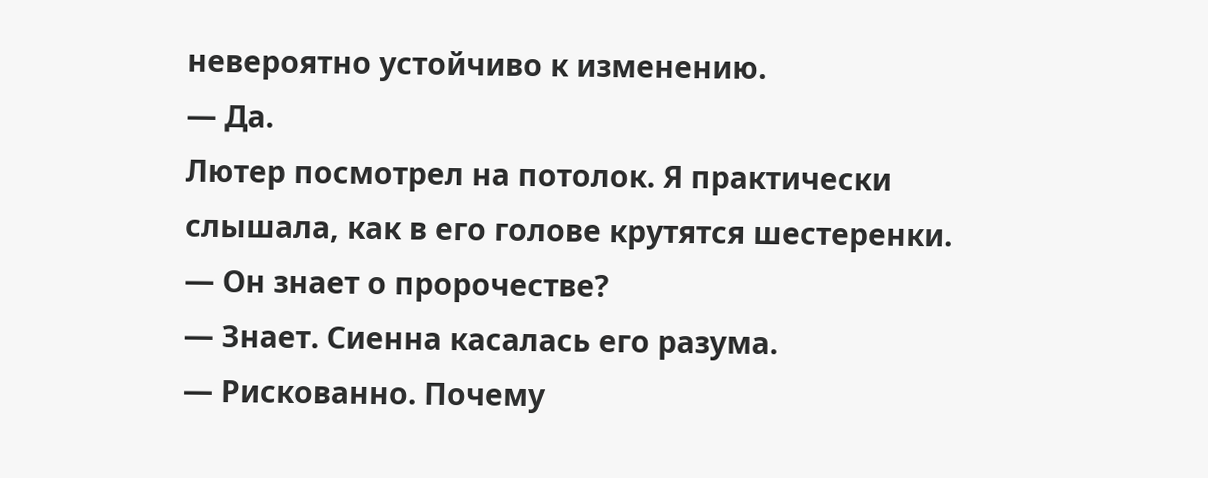невероятно устойчиво к изменению.
— Да.
Лютер посмотрел на потолок. Я практически слышала, как в его голове крутятся шестеренки.
— Он знает о пророчестве?
— Знает. Сиенна касалась его разума.
— Рискованно. Почему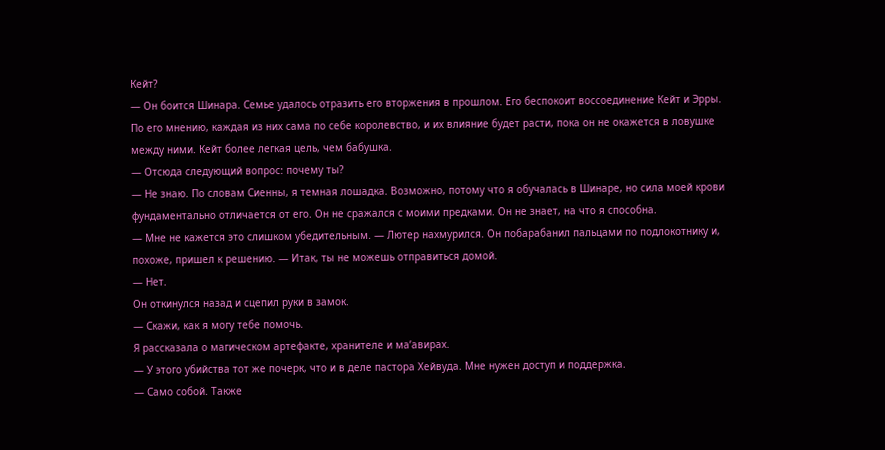Кейт?
— Он боится Шинара. Семье удалось отразить его вторжения в прошлом. Его беспокоит воссоединение Кейт и Эрры. По его мнению, каждая из них сама по себе королевство, и их влияние будет расти, пока он не окажется в ловушке между ними. Кейт более легкая цель, чем бабушка.
— Отсюда следующий вопрос: почему ты?
— Не знаю. По словам Сиенны, я темная лошадка. Возможно, потому что я обучалась в Шинаре, но сила моей крови фундаментально отличается от его. Он не сражался с моими предками. Он не знает, на что я способна.
— Мне не кажется это слишком убедительным. — Лютер нахмурился. Он побарабанил пальцами по подлокотнику и, похоже, пришел к решению. — Итак, ты не можешь отправиться домой.
— Нет.
Он откинулся назад и сцепил руки в замок.
— Скажи, как я могу тебе помочь.
Я рассказала о магическом артефакте, хранителе и ма’авирах.
— У этого убийства тот же почерк, что и в деле пастора Хейвуда. Мне нужен доступ и поддержка.
— Само собой. Также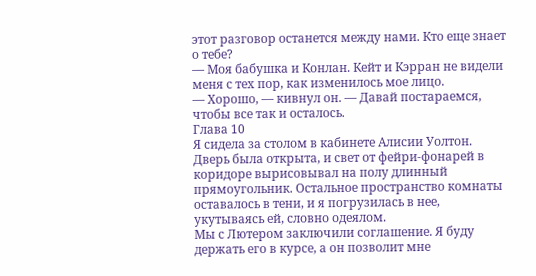этот разговор останется между нами. Кто еще знает о тебе?
— Моя бабушка и Конлан. Кейт и Кэрран не видели меня с тех пор, как изменилось мое лицо.
— Хорошо, — кивнул он. — Давай постараемся, чтобы все так и осталось.
Глава 10
Я сидела за столом в кабинете Алисии Уолтон. Дверь была открыта, и свет от фейри-фонарей в коридоре вырисовывал на полу длинный прямоугольник. Остальное пространство комнаты оставалось в тени, и я погрузилась в нее, укутываясь ей, словно одеялом.
Мы с Лютером заключили соглашение. Я буду держать его в курсе, а он позволит мне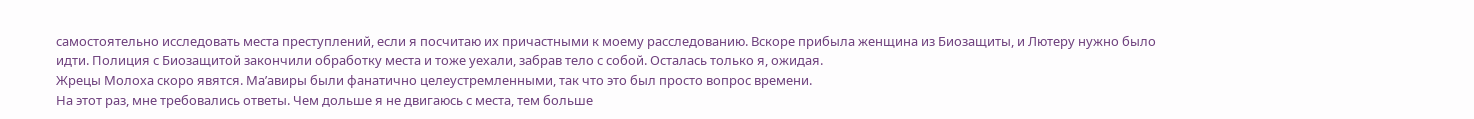самостоятельно исследовать места преступлений, если я посчитаю их причастными к моему расследованию. Вскоре прибыла женщина из Биозащиты, и Лютеру нужно было идти. Полиция с Биозащитой закончили обработку места и тоже уехали, забрав тело с собой. Осталась только я, ожидая.
Жрецы Молоха скоро явятся. Ма’авиры были фанатично целеустремленными, так что это был просто вопрос времени.
На этот раз, мне требовались ответы. Чем дольше я не двигаюсь с места, тем больше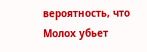вероятность, что Молох убьет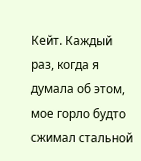Кейт. Каждый раз, когда я думала об этом, мое горло будто сжимал стальной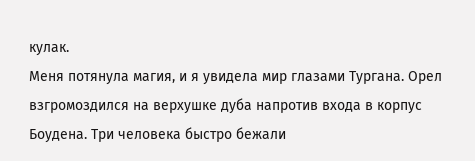кулак.
Меня потянула магия, и я увидела мир глазами Тургана. Орел взгромоздился на верхушке дуба напротив входа в корпус Боудена. Три человека быстро бежали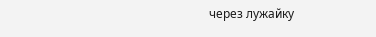через лужайку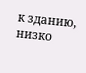к зданию, низко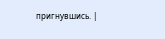пригнувшись. |